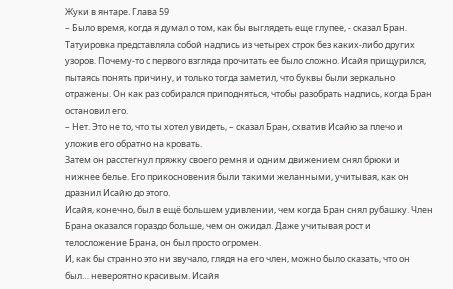Жуки в янтаре. Глава 59
– Было время, когда я думал о том, как бы выглядеть еще глупее, - сказал Бран.
Татуировка представляла собой надпись из четырех строк без каких-либо других узоров. Почему-то с первого взгляда прочитать ее было сложно. Исайя прищурился, пытаясь понять причину, и только тогда заметил, что буквы были зеркально отражены. Он как раз собирался приподняться, чтобы разобрать надпись, когда Бран остановил его.
– Нет. Это не то, что ты хотел увидеть, – сказал Бран, схватив Исайю за плечо и уложив его обратно на кровать.
Затем он расстегнул пряжку своего ремня и одним движением снял брюки и нижнее белье. Его прикосновения были такими желанными, учитывая, как он дразнил Исайю до этого.
Исайя, конечно, был в ещё большем удивлении, чем когда Бран снял рубашку. Член Брана оказался гораздо больше, чем он ожидал. Даже учитывая рост и телосложение Брана, он был просто огромен.
И, как бы странно это ни звучало, глядя на его член, можно было сказать, что он был… невероятно красивым. Исайя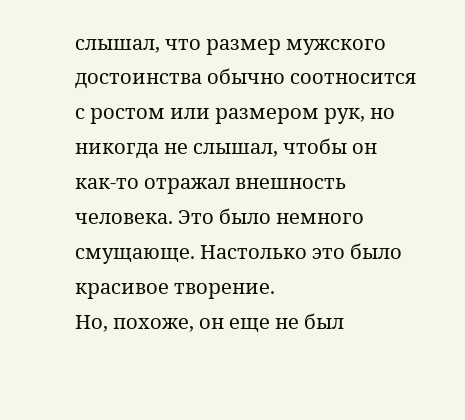слышал, что размер мужского достоинства обычно соотносится с ростом или размером рук, но никогда не слышал, чтобы он как-то отражал внешность человека. Это было немного смущающе. Настолько это было красивое творение.
Но, похоже, он еще не был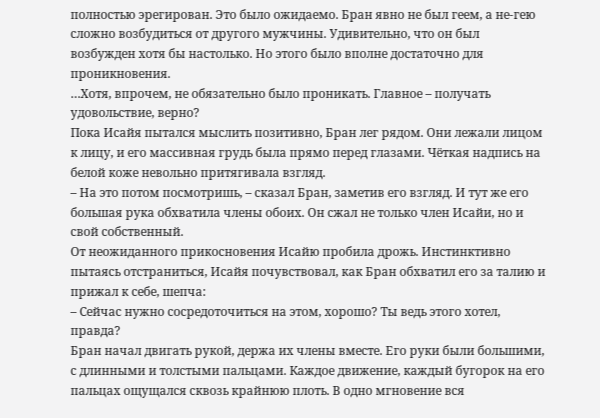полностью эрегирован. Это было ожидаемо. Бран явно не был геем, а не-гею сложно возбудиться от другого мужчины. Удивительно, что он был возбужден хотя бы настолько. Но этого было вполне достаточно для проникновения.
…Хотя, впрочем, не обязательно было проникать. Главное – получать удовольствие, верно?
Пока Исайя пытался мыслить позитивно, Бран лег рядом. Они лежали лицом к лицу, и его массивная грудь была прямо перед глазами. Чёткая надпись на белой коже невольно притягивала взгляд.
– На это потом посмотришь, – сказал Бран, заметив его взгляд. И тут же его большая рука обхватила члены обоих. Он сжал не только член Исайи, но и свой собственный.
От неожиданного прикосновения Исайю пробила дрожь. Инстинктивно пытаясь отстраниться, Исайя почувствовал, как Бран обхватил его за талию и прижал к себе, шепча:
– Сейчас нужно сосредоточиться на этом, хорошо? Ты ведь этого хотел, правда?
Бран начал двигать рукой, держа их члены вместе. Его руки были большими, с длинными и толстыми пальцами. Каждое движение, каждый бугорок на его пальцах ощущался сквозь крайнюю плоть. В одно мгновение вся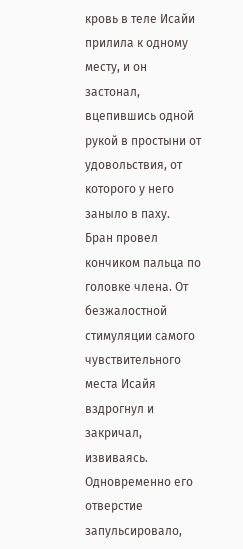кровь в теле Исайи прилила к одному месту, и он застонал, вцепившись одной рукой в простыни от удовольствия, от которого у него заныло в паху.
Бран провел кончиком пальца по головке члена. От безжалостной стимуляции самого чувствительного места Исайя вздрогнул и закричал, извиваясь. Одновременно его отверстие запульсировало,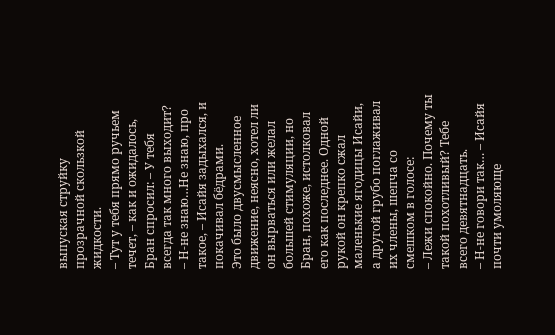выпуская струйку прозрачной скользкой жидкости.
– Тут у тебя прямо ручьем течет, – как и ожидалось, Бран спросил: – У тебя всегда так много выходит?
– Н-не знаю…Не знаю, про такое, – Исайя задыхался, и покачивал бёдрами.
Это было двусмысленное движение, неясно, хотел ли он вырваться или желал большей стимуляции, но Бран, похоже, истолковал его как последнее. Одной рукой он крепко сжал маленькие ягодицы Исайи, а другой грубо поглаживал их члены, шепча со смешком в голосе:
– Лежи спокойно. Почему ты такой похотливый? Тебе всего девятнадцать.
– Н-не говори так… – Исайя почти умоляюще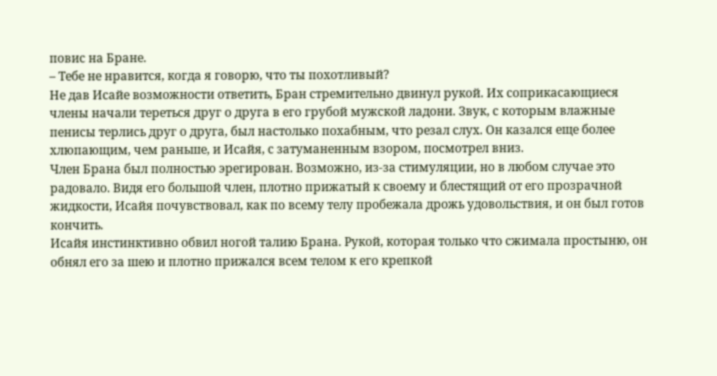повис на Бране.
– Тебе не нравится, когда я говорю, что ты похотливый?
Не дав Исайе возможности ответить, Бран стремительно двинул рукой. Их соприкасающиеся члены начали тереться друг о друга в его грубой мужской ладони. Звук, с которым влажные пенисы терлись друг о друга, был настолько похабным, что резал слух. Он казался еще более хлюпающим, чем раньше, и Исайя, с затуманенным взором, посмотрел вниз.
Член Брана был полностью эрегирован. Возможно, из-за стимуляции, но в любом случае это радовало. Видя его большой член, плотно прижатый к своему и блестящий от его прозрачной жидкости, Исайя почувствовал, как по всему телу пробежала дрожь удовольствия, и он был готов кончить.
Исайя инстинктивно обвил ногой талию Брана. Рукой, которая только что сжимала простыню, он обнял его за шею и плотно прижался всем телом к его крепкой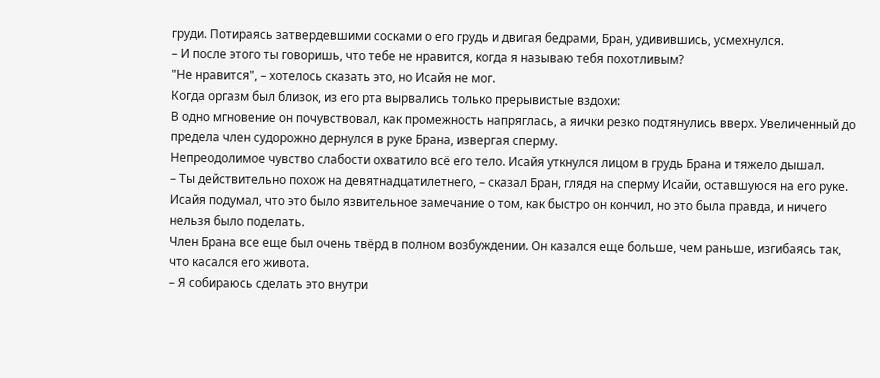груди. Потираясь затвердевшими сосками о его грудь и двигая бедрами, Бран, удивившись, усмехнулся.
– И после этого ты говоришь, что тебе не нравится, когда я называю тебя похотливым?
"Не нравится", – хотелось сказать это, но Исайя не мог.
Когда оргазм был близок, из его рта вырвались только прерывистые вздохи:
В одно мгновение он почувствовал, как промежность напряглась, а яички резко подтянулись вверх. Увеличенный до предела член судорожно дернулся в руке Брана, извергая сперму.
Непреодолимое чувство слабости охватило всё его тело. Исайя уткнулся лицом в грудь Брана и тяжело дышал.
– Ты действительно похож на девятнадцатилетнего, – сказал Бран, глядя на сперму Исайи, оставшуюся на его руке.
Исайя подумал, что это было язвительное замечание о том, как быстро он кончил, но это была правда, и ничего нельзя было поделать.
Член Брана все еще был очень твёрд в полном возбуждении. Он казался еще больше, чем раньше, изгибаясь так, что касался его живота.
– Я собираюсь сделать это внутри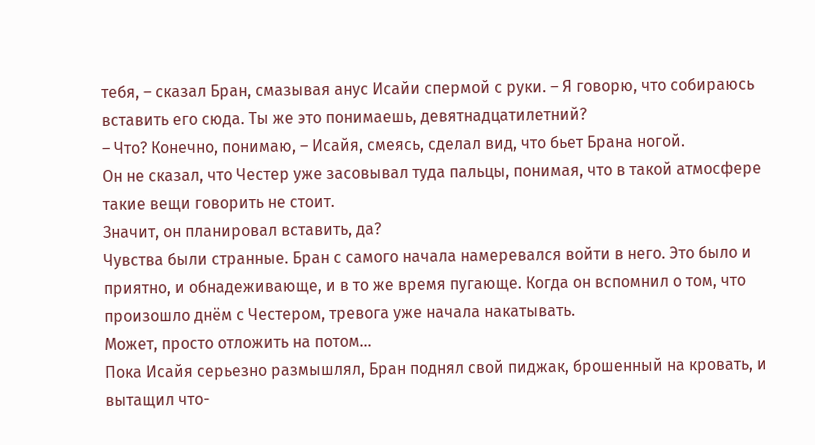тебя, – сказал Бран, смазывая анус Исайи спермой с руки. – Я говорю, что собираюсь вставить его сюда. Ты же это понимаешь, девятнадцатилетний?
– Что? Конечно, понимаю, – Исайя, смеясь, сделал вид, что бьет Брана ногой.
Он не сказал, что Честер уже засовывал туда пальцы, понимая, что в такой атмосфере такие вещи говорить не стоит.
Значит, он планировал вставить, да?
Чувства были странные. Бран с самого начала намеревался войти в него. Это было и приятно, и обнадеживающе, и в то же время пугающе. Когда он вспомнил о том, что произошло днём с Честером, тревога уже начала накатывать.
Может, просто отложить на потом…
Пока Исайя серьезно размышлял, Бран поднял свой пиджак, брошенный на кровать, и вытащил что-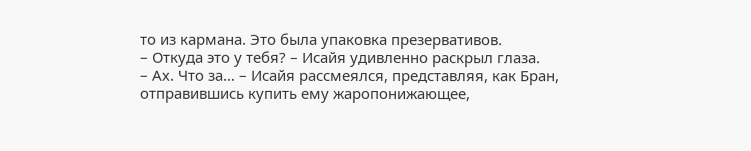то из кармана. Это была упаковка презервативов.
– Откуда это у тебя? – Исайя удивленно раскрыл глаза.
– Ах. Что за… – Исайя рассмеялся, представляя, как Бран, отправившись купить ему жаропонижающее,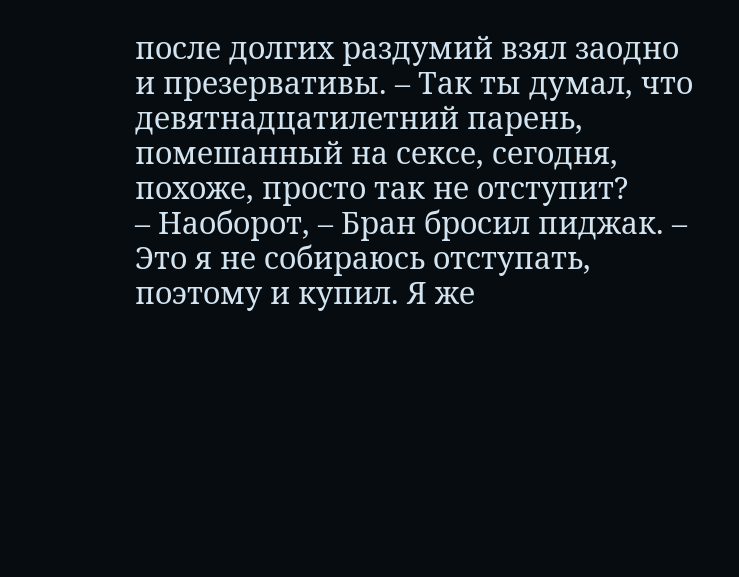после долгих раздумий взял заодно и презервативы. – Так ты думал, что девятнадцатилетний парень, помешанный на сексе, сегодня, похоже, просто так не отступит?
– Наоборот, – Бран бросил пиджак. – Это я не собираюсь отступать, поэтому и купил. Я же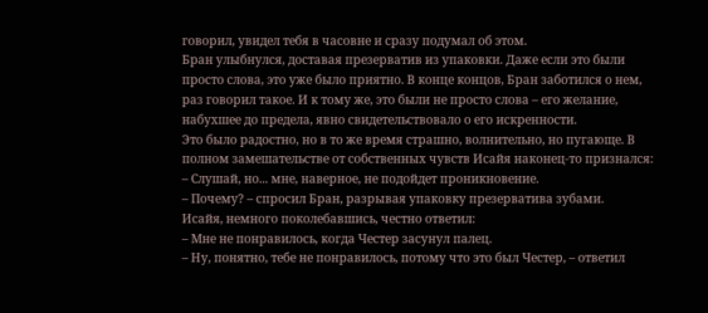говорил, увидел тебя в часовне и сразу подумал об этом.
Бран улыбнулся, доставая презерватив из упаковки. Даже если это были просто слова, это уже было приятно. В конце концов, Бран заботился о нем, раз говорил такое. И к тому же, это были не просто слова – его желание, набухшее до предела, явно свидетельствовало о его искренности.
Это было радостно, но в то же время страшно, волнительно, но пугающе. В полном замешательстве от собственных чувств Исайя наконец-то признался:
– Слушай, но... мне, наверное, не подойдет проникновение.
– Почему? – спросил Бран, разрывая упаковку презерватива зубами.
Исайя, немного поколебавшись, честно ответил:
– Мне не понравилось, когда Честер засунул палец.
– Ну, понятно, тебе не понравилось, потому что это был Честер, – ответил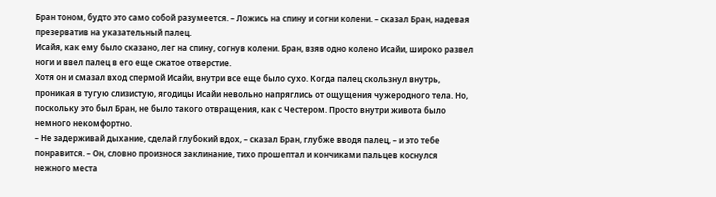Бран тоном, будто это само собой разумеется. – Ложись на спину и согни колени. – сказал Бран, надевая презерватив на указательный палец.
Исайя, как ему было сказано, лег на спину, согнув колени. Бран, взяв одно колено Исайи, широко развел ноги и ввел палец в его еще сжатое отверстие.
Хотя он и смазал вход спермой Исайи, внутри все еще было сухо. Когда палец скользнул внутрь, проникая в тугую слизистую, ягодицы Исайи невольно напряглись от ощущения чужеродного тела. Но, поскольку это был Бран, не было такого отвращения, как с Честером. Просто внутри живота было немного некомфортно.
– Не задерживай дыхание, сделай глубокий вдох, – сказал Бран, глубже вводя палец, – и это тебе понравится. – Он, словно произнося заклинание, тихо прошептал и кончиками пальцев коснулся нежного места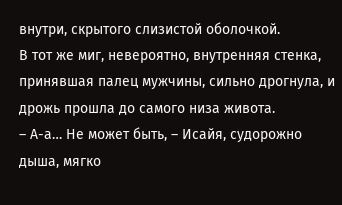внутри, скрытого слизистой оболочкой.
В тот же миг, невероятно, внутренняя стенка, принявшая палец мужчины, сильно дрогнула, и дрожь прошла до самого низа живота.
– А-а… Не может быть, – Исайя, судорожно дыша, мягко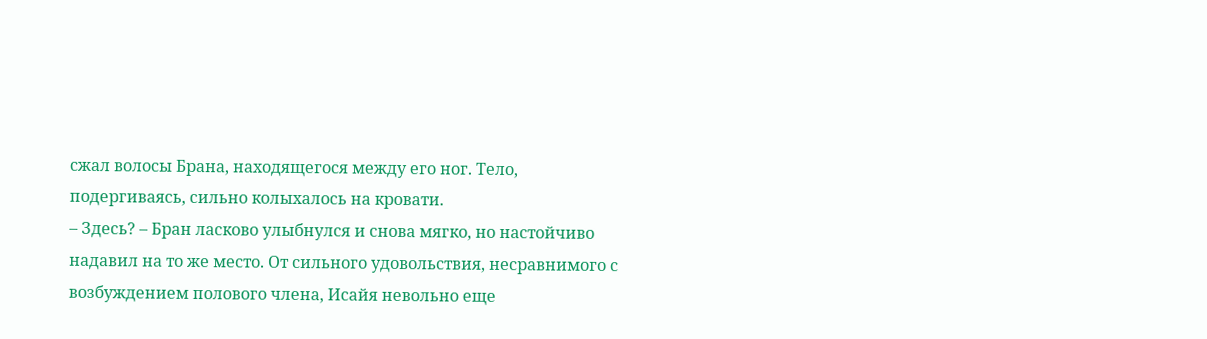сжал волосы Брана, находящегося между его ног. Тело, подергиваясь, сильно колыхалось на кровати.
– Здесь? – Бран ласково улыбнулся и снова мягко, но настойчиво надавил на то же место. От сильного удовольствия, несравнимого с возбуждением полового члена, Исайя невольно еще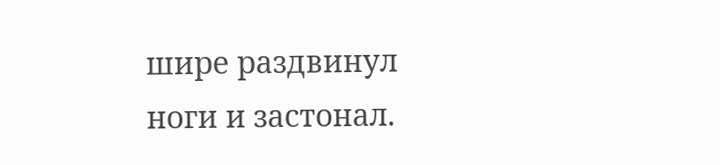шире раздвинул ноги и застонал.